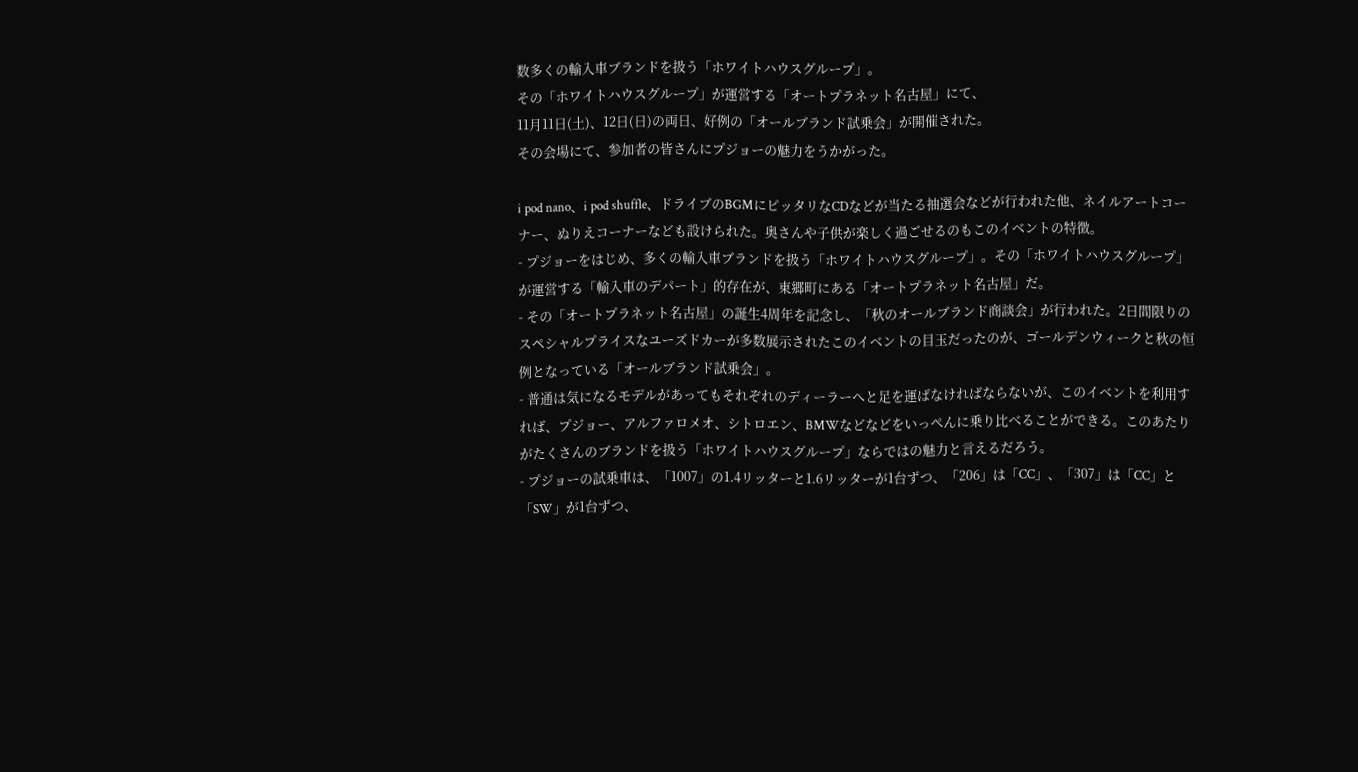数多くの輸入車ブランドを扱う「ホワイトハウスグループ」。
その「ホワイトハウスグループ」が運営する「オートプラネット名古屋」にて、
11月11日(土)、12日(日)の両日、好例の「オールブランド試乗会」が開催された。
その会場にて、参加者の皆さんにプジョーの魅力をうかがった。

i pod nano、i pod shuffle、ドライブのBGMにピッタリなCDなどが当たる抽選会などが行われた他、ネイルアートコーナー、ぬりえコーナーなども設けられた。奥さんや子供が楽しく過ごせるのもこのイベントの特徴。
- プジョーをはじめ、多くの輸入車ブランドを扱う「ホワイトハウスグループ」。その「ホワイトハウスグループ」が運営する「輸入車のデパート」的存在が、東郷町にある「オートプラネット名古屋」だ。
- その「オートプラネット名古屋」の誕生4周年を記念し、「秋のオールブランド商談会」が行われた。2日間限りのスペシャルプライスなユーズドカーが多数展示されたこのイベントの目玉だったのが、ゴールデンウィークと秋の恒例となっている「オールブランド試乗会」。
- 普通は気になるモデルがあってもそれぞれのディーラーへと足を運ばなければならないが、このイベントを利用すれば、プジョー、アルファロメオ、シトロエン、BMWなどなどをいっぺんに乗り比べることができる。このあたりがたくさんのブランドを扱う「ホワイトハウスグループ」ならではの魅力と言えるだろう。
- プジョーの試乗車は、「1007」の1.4リッターと1.6リッターが1台ずつ、「206」は「CC」、「307」は「CC」と「SW」が1台ずつ、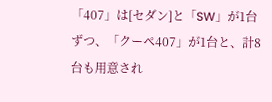「407」は[セダン]と「SW」が1台ずつ、「クーペ407」が1台と、計8台も用意され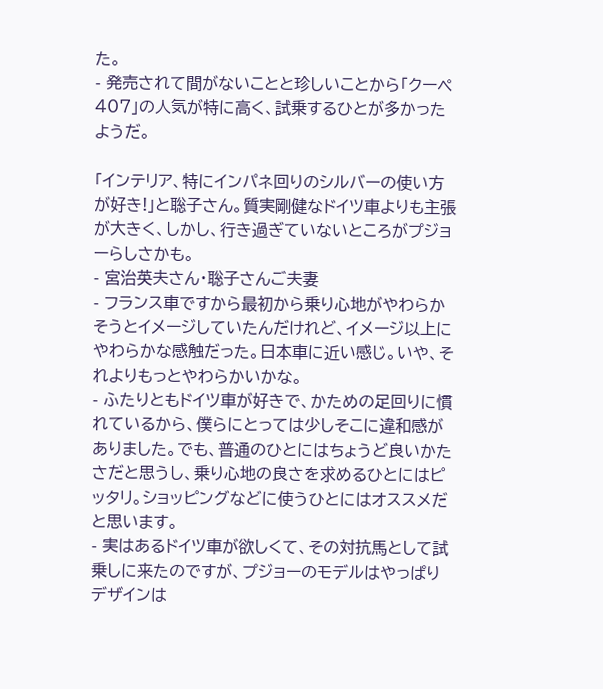た。
- 発売されて間がないことと珍しいことから「クーペ407」の人気が特に高く、試乗するひとが多かったようだ。

「インテリア、特にインパネ回りのシルバーの使い方が好き!」と聡子さん。質実剛健なドイツ車よりも主張が大きく、しかし、行き過ぎていないところがプジョーらしさかも。
- 宮治英夫さん・聡子さんご夫妻
- フランス車ですから最初から乗り心地がやわらかそうとイメージしていたんだけれど、イメージ以上にやわらかな感触だった。日本車に近い感じ。いや、それよりもっとやわらかいかな。
- ふたりともドイツ車が好きで、かための足回りに慣れているから、僕らにとっては少しそこに違和感がありました。でも、普通のひとにはちょうど良いかたさだと思うし、乗り心地の良さを求めるひとにはピッタリ。ショッピングなどに使うひとにはオススメだと思います。
- 実はあるドイツ車が欲しくて、その対抗馬として試乗しに来たのですが、プジョーのモデルはやっぱりデザインは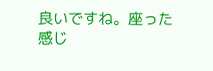良いですね。座った感じ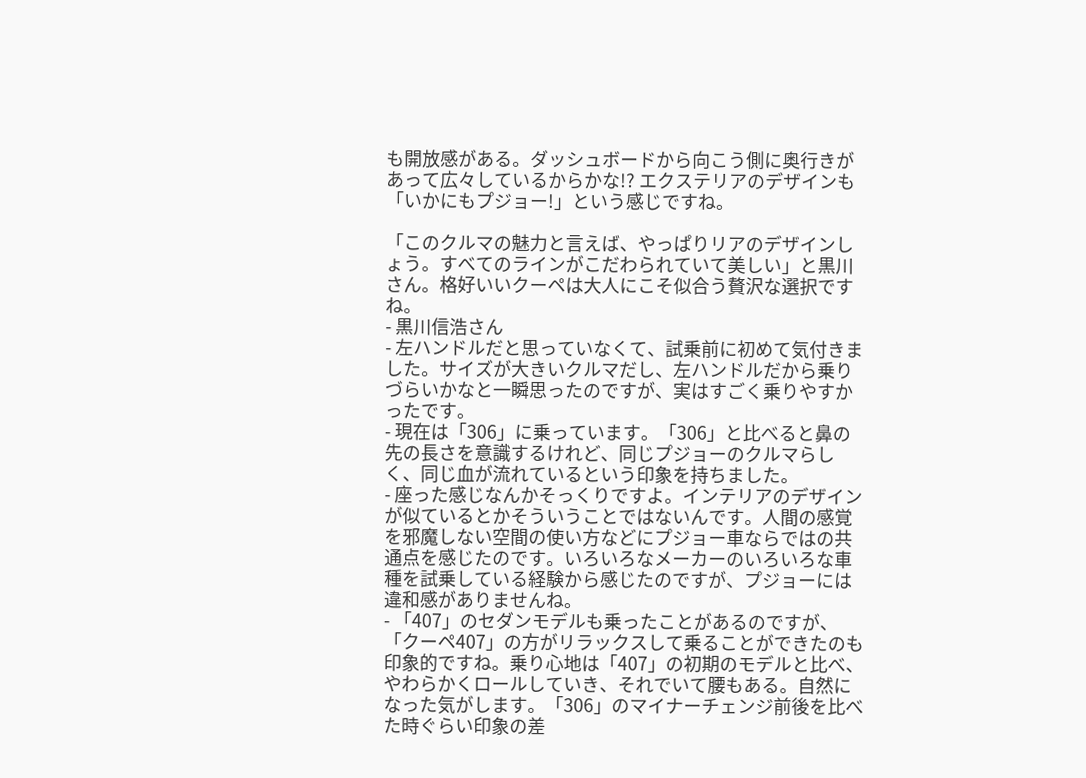も開放感がある。ダッシュボードから向こう側に奥行きがあって広々しているからかな!? エクステリアのデザインも「いかにもプジョー!」という感じですね。

「このクルマの魅力と言えば、やっぱりリアのデザインしょう。すべてのラインがこだわられていて美しい」と黒川さん。格好いいクーペは大人にこそ似合う贅沢な選択ですね。
- 黒川信浩さん
- 左ハンドルだと思っていなくて、試乗前に初めて気付きました。サイズが大きいクルマだし、左ハンドルだから乗りづらいかなと一瞬思ったのですが、実はすごく乗りやすかったです。
- 現在は「306」に乗っています。「306」と比べると鼻の先の長さを意識するけれど、同じプジョーのクルマらしく、同じ血が流れているという印象を持ちました。
- 座った感じなんかそっくりですよ。インテリアのデザインが似ているとかそういうことではないんです。人間の感覚を邪魔しない空間の使い方などにプジョー車ならではの共通点を感じたのです。いろいろなメーカーのいろいろな車種を試乗している経験から感じたのですが、プジョーには違和感がありませんね。
- 「407」のセダンモデルも乗ったことがあるのですが、「クーペ407」の方がリラックスして乗ることができたのも印象的ですね。乗り心地は「407」の初期のモデルと比べ、やわらかくロールしていき、それでいて腰もある。自然になった気がします。「306」のマイナーチェンジ前後を比べた時ぐらい印象の差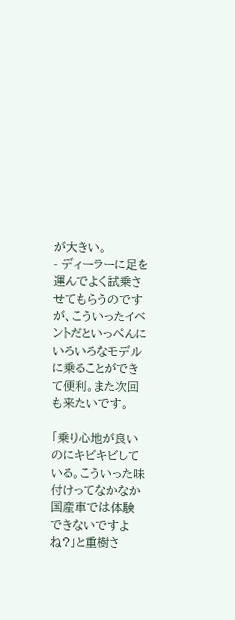が大きい。
- ディーラーに足を運んでよく試乗させてもらうのですが、こういったイベントだといっぺんにいろいろなモデルに乗ることができて便利。また次回も来たいです。

「乗り心地が良いのにキビキビしている。こういった味付けってなかなか国産車では体験できないですよね?」と重樹さ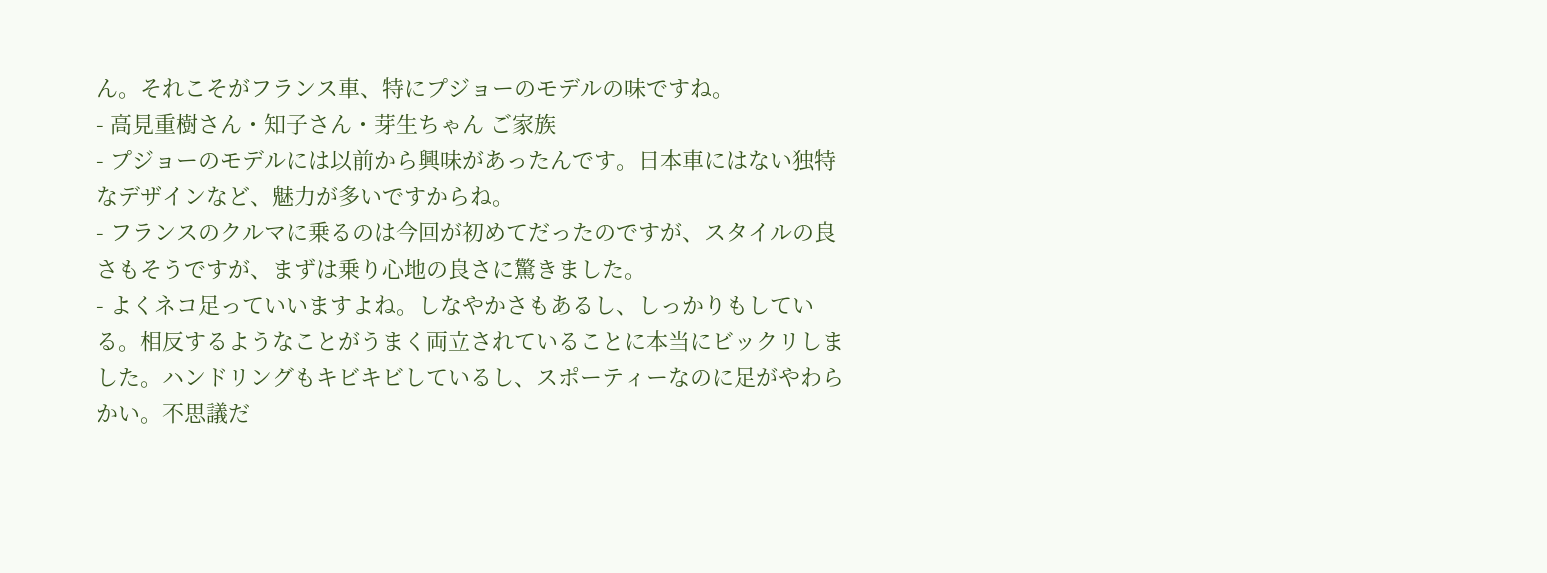ん。それこそがフランス車、特にプジョーのモデルの味ですね。
- 高見重樹さん・知子さん・芽生ちゃん ご家族
- プジョーのモデルには以前から興味があったんです。日本車にはない独特なデザインなど、魅力が多いですからね。
- フランスのクルマに乗るのは今回が初めてだったのですが、スタイルの良さもそうですが、まずは乗り心地の良さに驚きました。
- よくネコ足っていいますよね。しなやかさもあるし、しっかりもしている。相反するようなことがうまく両立されていることに本当にビックリしました。ハンドリングもキビキビしているし、スポーティーなのに足がやわらかい。不思議だ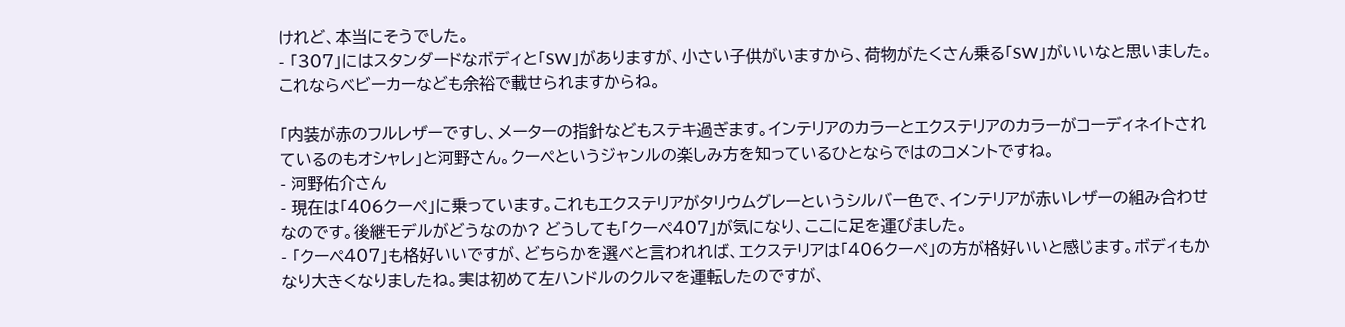けれど、本当にそうでした。
- 「307」にはスタンダードなボディと「SW」がありますが、小さい子供がいますから、荷物がたくさん乗る「SW」がいいなと思いました。これならベビーカーなども余裕で載せられますからね。

「内装が赤のフルレザーですし、メーターの指針などもステキ過ぎます。インテリアのカラーとエクステリアのカラーがコーディネイトされているのもオシャレ」と河野さん。クーペというジャンルの楽しみ方を知っているひとならではのコメントですね。
- 河野佑介さん
- 現在は「406クーペ」に乗っています。これもエクステリアがタリウムグレーというシルバー色で、インテリアが赤いレザーの組み合わせなのです。後継モデルがどうなのか? どうしても「クーペ407」が気になり、ここに足を運びました。
- 「クーペ407」も格好いいですが、どちらかを選べと言われれば、エクステリアは「406クーペ」の方が格好いいと感じます。ボディもかなり大きくなりましたね。実は初めて左ハンドルのクルマを運転したのですが、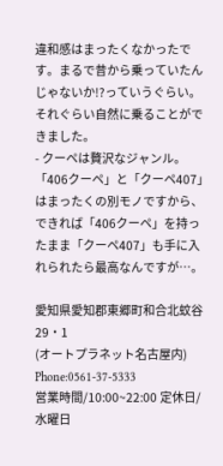違和感はまったくなかったです。まるで昔から乗っていたんじゃないか!?っていうぐらい。それぐらい自然に乗ることができました。
- クーペは贅沢なジャンル。「406クーペ」と「クーペ407」はまったくの別モノですから、できれば「406クーペ」を持ったまま「クーペ407」も手に入れられたら最高なんですが…。

愛知県愛知郡東郷町和合北蚊谷29・1
(オートプラネット名古屋内)
Phone:0561-37-5333
営業時間/10:00~22:00 定休日/水曜日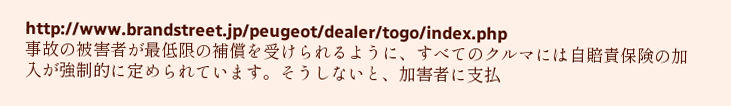http://www.brandstreet.jp/peugeot/dealer/togo/index.php
事故の被害者が最低限の補償を受けられるように、すべてのクルマには自賠責保険の加入が強制的に定められています。そうしないと、加害者に支払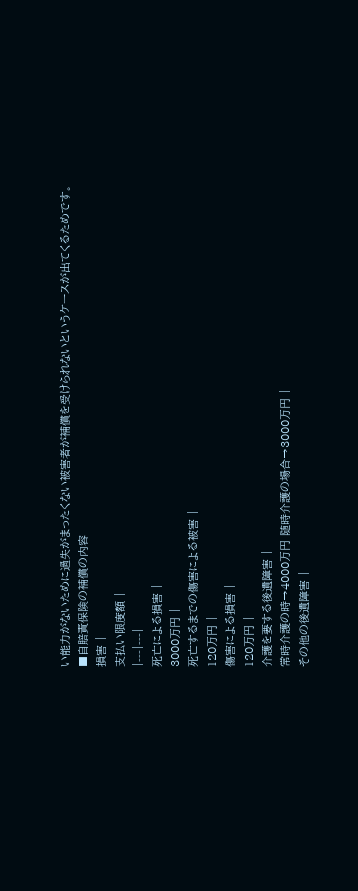い能力がないために過失がまったくない被害者が補償を受けられないというケースが出てくるためです。
■自賠責保険の補償の内容
損害 |
支払い限度額 |
|---|---|
死亡による損害 |
3000万円 |
死亡するまでの傷害による被害 |
120万円 |
傷害による損害 |
120万円 |
介護を要する後遺障害 |
常時介護の時→4000万円 随時介護の場合→3000万円 |
その他の後遺障害 |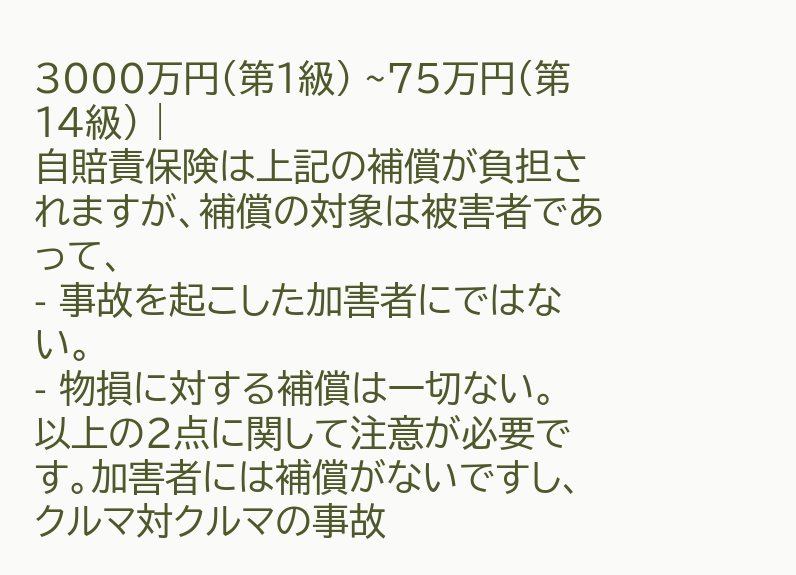3000万円(第1級) ~75万円(第14級) |
自賠責保険は上記の補償が負担されますが、補償の対象は被害者であって、
- 事故を起こした加害者にではない。
- 物損に対する補償は一切ない。
以上の2点に関して注意が必要です。加害者には補償がないですし、クルマ対クルマの事故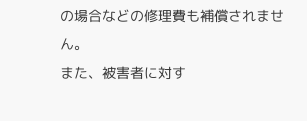の場合などの修理費も補償されません。
また、被害者に対す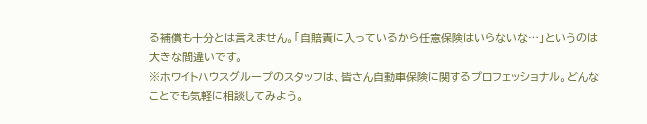る補償も十分とは言えません。「自賠責に入っているから任意保険はいらないな…」というのは大きな間違いです。
※ホワイトハウスグループのスタッフは、皆さん自動車保険に関するプロフェッショナル。どんなことでも気軽に相談してみよう。